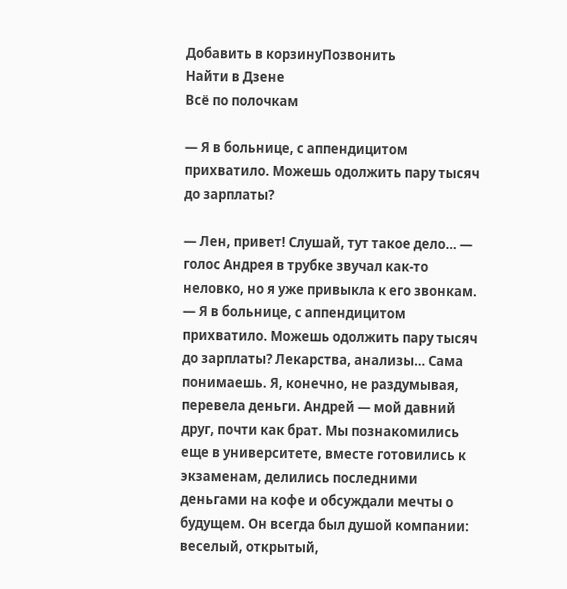Добавить в корзинуПозвонить
Найти в Дзене
Всё по полочкам

— Я в больнице, с аппендицитом прихватило. Можешь одолжить пару тысяч до зарплаты?

— Лен, привет! Слушай, тут такое дело… — голос Андрея в трубке звучал как-то неловко, но я уже привыкла к его звонкам. — Я в больнице, с аппендицитом прихватило. Можешь одолжить пару тысяч до зарплаты? Лекарства, анализы… Сама понимаешь. Я, конечно, не раздумывая, перевела деньги. Андрей — мой давний друг, почти как брат. Мы познакомились еще в университете, вместе готовились к экзаменам, делились последними деньгами на кофе и обсуждали мечты о будущем. Он всегда был душой компании: веселый, открытый,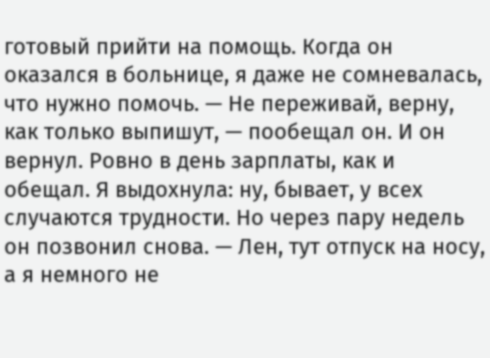готовый прийти на помощь. Когда он оказался в больнице, я даже не сомневалась, что нужно помочь. — Не переживай, верну, как только выпишут, — пообещал он. И он вернул. Ровно в день зарплаты, как и обещал. Я выдохнула: ну, бывает, у всех случаются трудности. Но через пару недель он позвонил снова. — Лен, тут отпуск на носу, а я немного не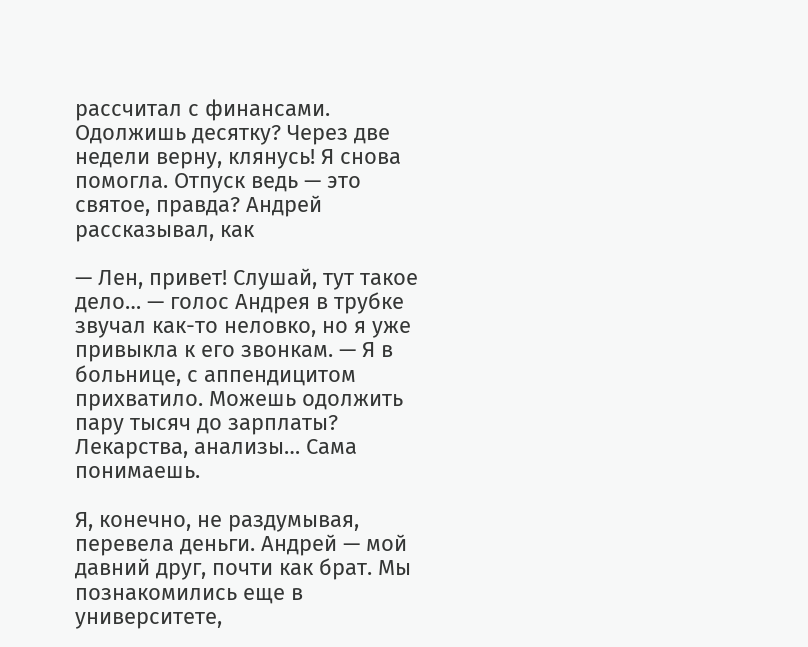рассчитал с финансами. Одолжишь десятку? Через две недели верну, клянусь! Я снова помогла. Отпуск ведь — это святое, правда? Андрей рассказывал, как

— Лен, привет! Слушай, тут такое дело… — голос Андрея в трубке звучал как-то неловко, но я уже привыкла к его звонкам. — Я в больнице, с аппендицитом прихватило. Можешь одолжить пару тысяч до зарплаты? Лекарства, анализы… Сама понимаешь.

Я, конечно, не раздумывая, перевела деньги. Андрей — мой давний друг, почти как брат. Мы познакомились еще в университете,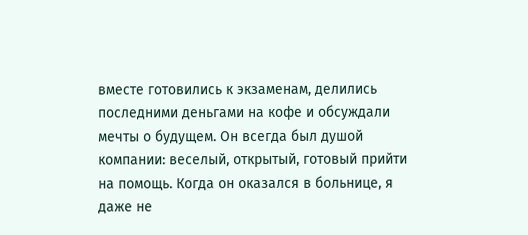вместе готовились к экзаменам, делились последними деньгами на кофе и обсуждали мечты о будущем. Он всегда был душой компании: веселый, открытый, готовый прийти на помощь. Когда он оказался в больнице, я даже не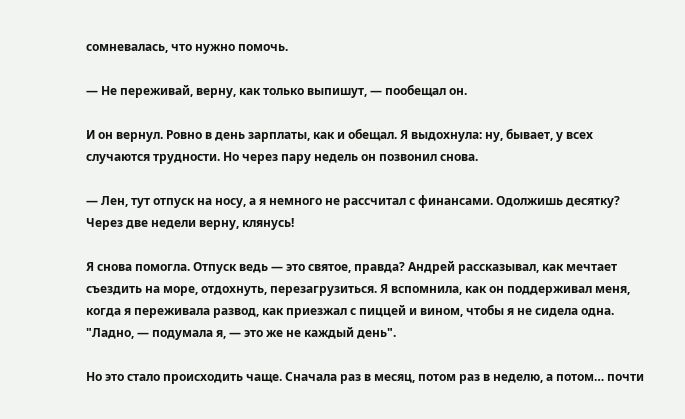сомневалась, что нужно помочь.

— Не переживай, верну, как только выпишут, — пообещал он.

И он вернул. Ровно в день зарплаты, как и обещал. Я выдохнула: ну, бывает, у всех случаются трудности. Но через пару недель он позвонил снова.

— Лен, тут отпуск на носу, а я немного не рассчитал с финансами. Одолжишь десятку? Через две недели верну, клянусь!

Я снова помогла. Отпуск ведь — это святое, правда? Андрей рассказывал, как мечтает съездить на море, отдохнуть, перезагрузиться. Я вспомнила, как он поддерживал меня, когда я переживала развод, как приезжал с пиццей и вином, чтобы я не сидела одна. "Ладно, — подумала я, — это же не каждый день".

Но это стало происходить чаще. Сначала раз в месяц, потом раз в неделю, а потом… почти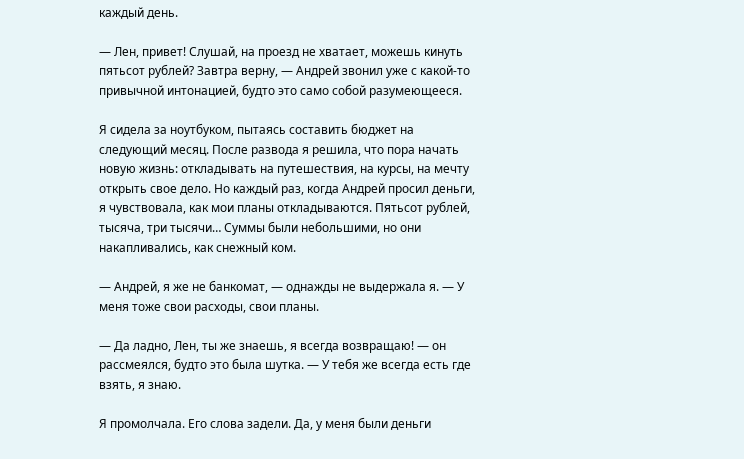каждый день.

— Лен, привет! Слушай, на проезд не хватает, можешь кинуть пятьсот рублей? Завтра верну, — Андрей звонил уже с какой-то привычной интонацией, будто это само собой разумеющееся.

Я сидела за ноутбуком, пытаясь составить бюджет на следующий месяц. После развода я решила, что пора начать новую жизнь: откладывать на путешествия, на курсы, на мечту открыть свое дело. Но каждый раз, когда Андрей просил деньги, я чувствовала, как мои планы откладываются. Пятьсот рублей, тысяча, три тысячи… Суммы были небольшими, но они накапливались, как снежный ком.

— Андрей, я же не банкомат, — однажды не выдержала я. — У меня тоже свои расходы, свои планы.

— Да ладно, Лен, ты же знаешь, я всегда возвращаю! — он рассмеялся, будто это была шутка. — У тебя же всегда есть где взять, я знаю.

Я промолчала. Его слова задели. Да, у меня были деньги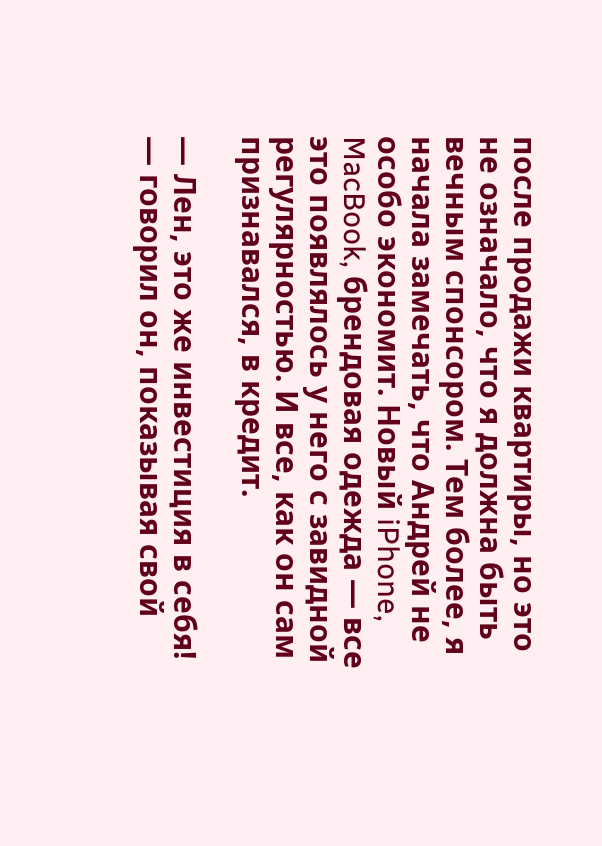после продажи квартиры, но это не означало, что я должна быть вечным спонсором. Тем более, я начала замечать, что Андрей не особо экономит. Новый iPhone, MacBook, брендовая одежда — все это появлялось у него с завидной регулярностью. И все, как он сам признавался, в кредит.

— Лен, это же инвестиция в себя! — говорил он, показывая свой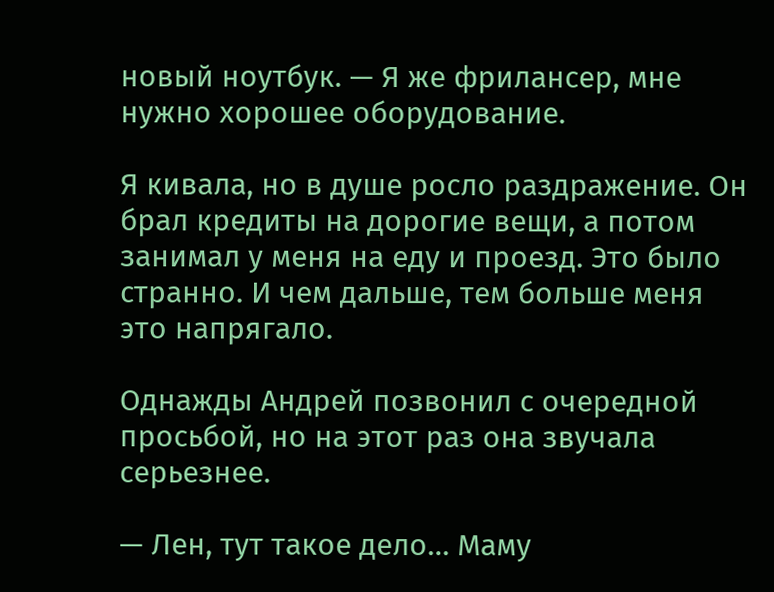новый ноутбук. — Я же фрилансер, мне нужно хорошее оборудование.

Я кивала, но в душе росло раздражение. Он брал кредиты на дорогие вещи, а потом занимал у меня на еду и проезд. Это было странно. И чем дальше, тем больше меня это напрягало.

Однажды Андрей позвонил с очередной просьбой, но на этот раз она звучала серьезнее.

— Лен, тут такое дело… Маму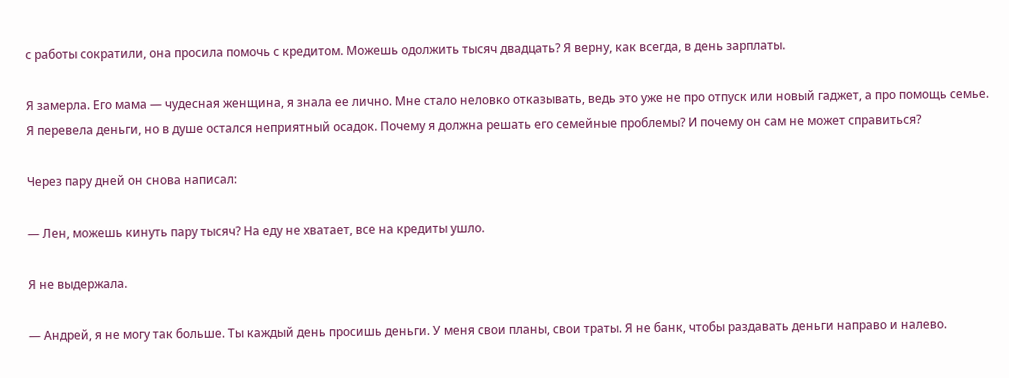с работы сократили, она просила помочь с кредитом. Можешь одолжить тысяч двадцать? Я верну, как всегда, в день зарплаты.

Я замерла. Его мама — чудесная женщина, я знала ее лично. Мне стало неловко отказывать, ведь это уже не про отпуск или новый гаджет, а про помощь семье. Я перевела деньги, но в душе остался неприятный осадок. Почему я должна решать его семейные проблемы? И почему он сам не может справиться?

Через пару дней он снова написал:

— Лен, можешь кинуть пару тысяч? На еду не хватает, все на кредиты ушло.

Я не выдержала.

— Андрей, я не могу так больше. Ты каждый день просишь деньги. У меня свои планы, свои траты. Я не банк, чтобы раздавать деньги направо и налево.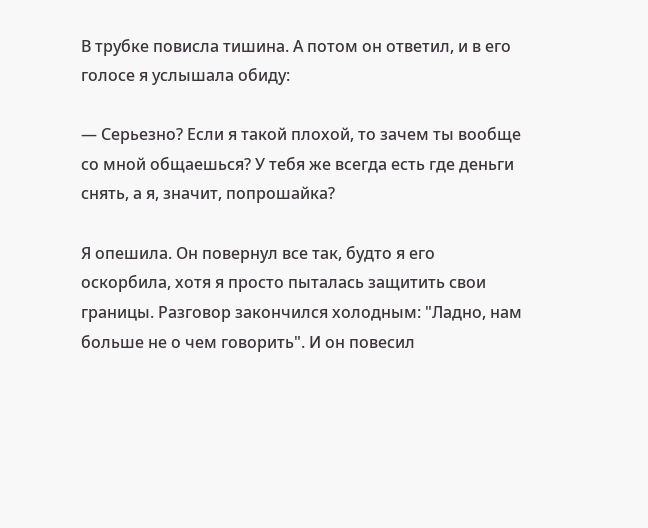В трубке повисла тишина. А потом он ответил, и в его голосе я услышала обиду:

— Серьезно? Если я такой плохой, то зачем ты вообще со мной общаешься? У тебя же всегда есть где деньги снять, а я, значит, попрошайка?

Я опешила. Он повернул все так, будто я его оскорбила, хотя я просто пыталась защитить свои границы. Разговор закончился холодным: "Ладно, нам больше не о чем говорить". И он повесил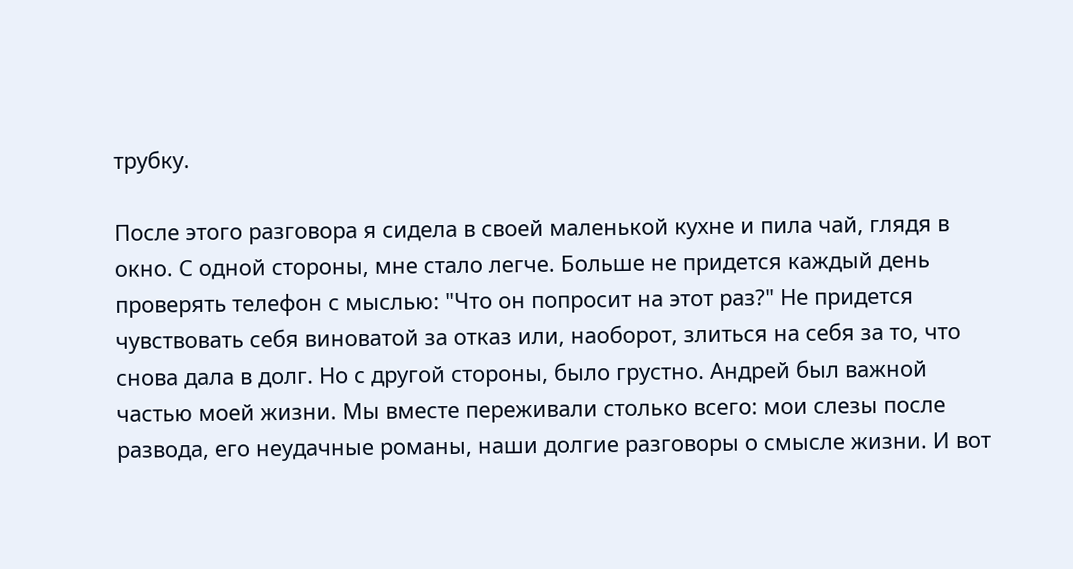трубку.

После этого разговора я сидела в своей маленькой кухне и пила чай, глядя в окно. С одной стороны, мне стало легче. Больше не придется каждый день проверять телефон с мыслью: "Что он попросит на этот раз?" Не придется чувствовать себя виноватой за отказ или, наоборот, злиться на себя за то, что снова дала в долг. Но с другой стороны, было грустно. Андрей был важной частью моей жизни. Мы вместе переживали столько всего: мои слезы после развода, его неудачные романы, наши долгие разговоры о смысле жизни. И вот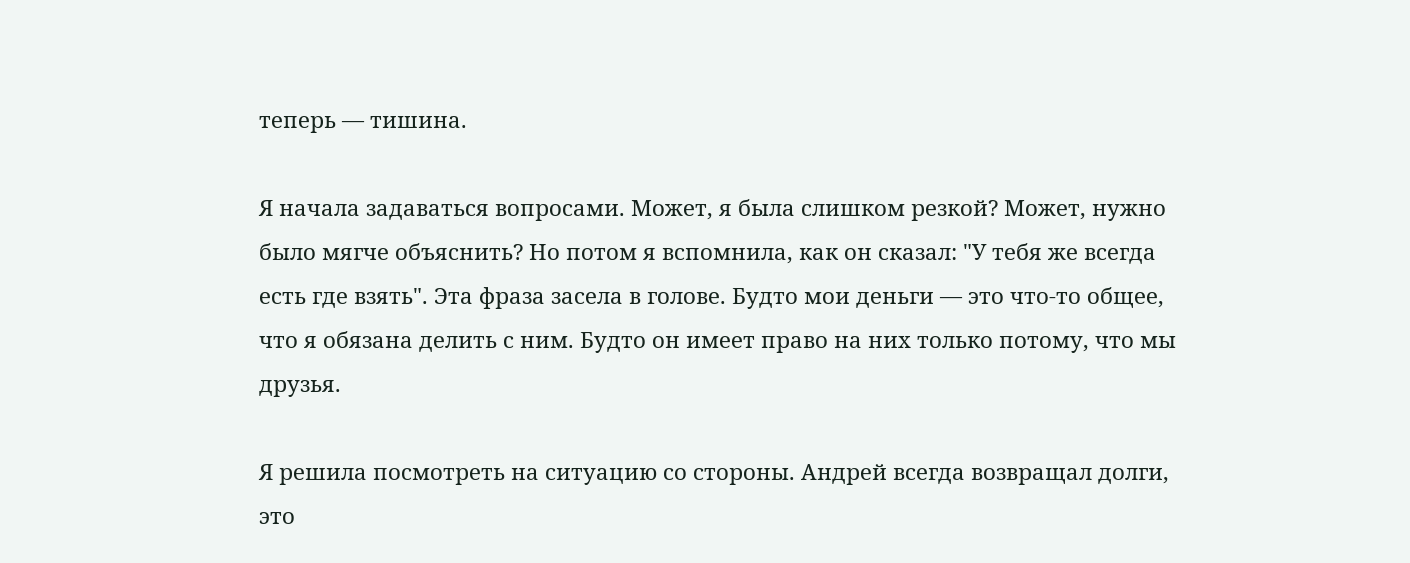теперь — тишина.

Я начала задаваться вопросами. Может, я была слишком резкой? Может, нужно было мягче объяснить? Но потом я вспомнила, как он сказал: "У тебя же всегда есть где взять". Эта фраза засела в голове. Будто мои деньги — это что-то общее, что я обязана делить с ним. Будто он имеет право на них только потому, что мы друзья.

Я решила посмотреть на ситуацию со стороны. Андрей всегда возвращал долги, это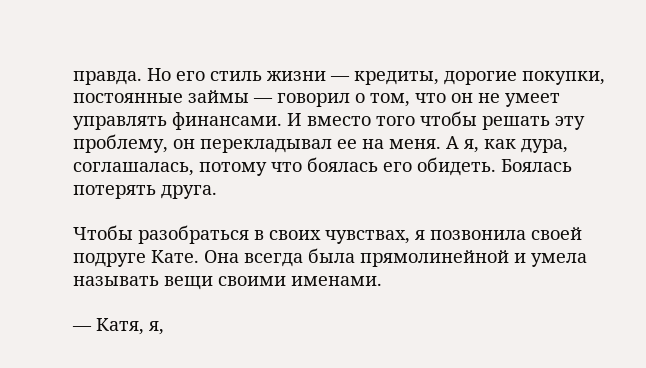правда. Но его стиль жизни — кредиты, дорогие покупки, постоянные займы — говорил о том, что он не умеет управлять финансами. И вместо того чтобы решать эту проблему, он перекладывал ее на меня. А я, как дура, соглашалась, потому что боялась его обидеть. Боялась потерять друга.

Чтобы разобраться в своих чувствах, я позвонила своей подруге Кате. Она всегда была прямолинейной и умела называть вещи своими именами.

— Катя, я,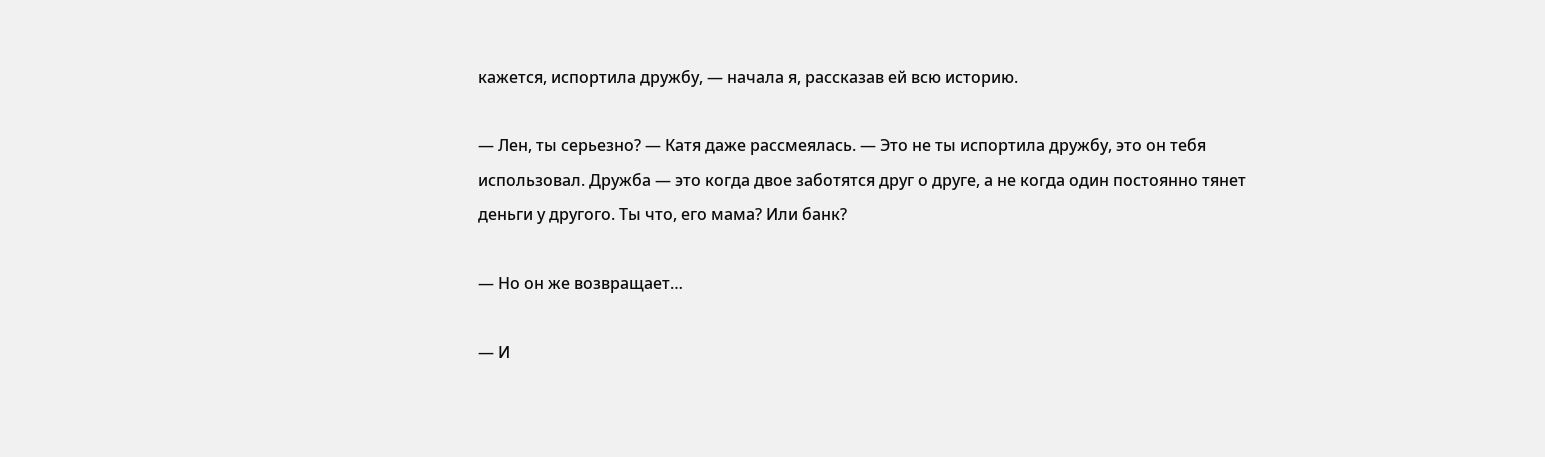кажется, испортила дружбу, — начала я, рассказав ей всю историю.

— Лен, ты серьезно? — Катя даже рассмеялась. — Это не ты испортила дружбу, это он тебя использовал. Дружба — это когда двое заботятся друг о друге, а не когда один постоянно тянет деньги у другого. Ты что, его мама? Или банк?

— Но он же возвращает…

— И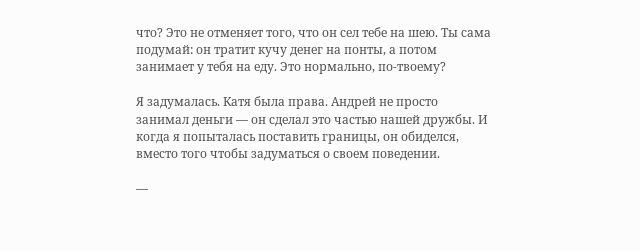что? Это не отменяет того, что он сел тебе на шею. Ты сама подумай: он тратит кучу денег на понты, а потом занимает у тебя на еду. Это нормально, по-твоему?

Я задумалась. Катя была права. Андрей не просто занимал деньги — он сделал это частью нашей дружбы. И когда я попыталась поставить границы, он обиделся, вместо того чтобы задуматься о своем поведении.

—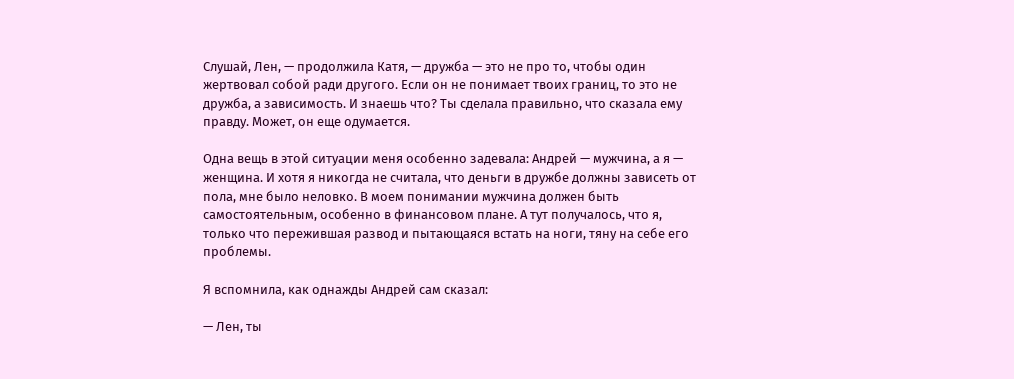Слушай, Лен, — продолжила Катя, — дружба — это не про то, чтобы один жертвовал собой ради другого. Если он не понимает твоих границ, то это не дружба, а зависимость. И знаешь что? Ты сделала правильно, что сказала ему правду. Может, он еще одумается.

Одна вещь в этой ситуации меня особенно задевала: Андрей — мужчина, а я — женщина. И хотя я никогда не считала, что деньги в дружбе должны зависеть от пола, мне было неловко. В моем понимании мужчина должен быть самостоятельным, особенно в финансовом плане. А тут получалось, что я, только что пережившая развод и пытающаяся встать на ноги, тяну на себе его проблемы.

Я вспомнила, как однажды Андрей сам сказал:

— Лен, ты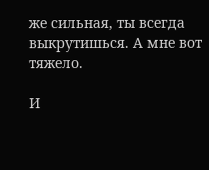же сильная, ты всегда выкрутишься. А мне вот тяжело.

И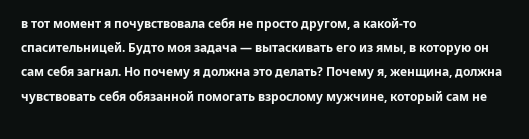в тот момент я почувствовала себя не просто другом, а какой-то спасительницей. Будто моя задача — вытаскивать его из ямы, в которую он сам себя загнал. Но почему я должна это делать? Почему я, женщина, должна чувствовать себя обязанной помогать взрослому мужчине, который сам не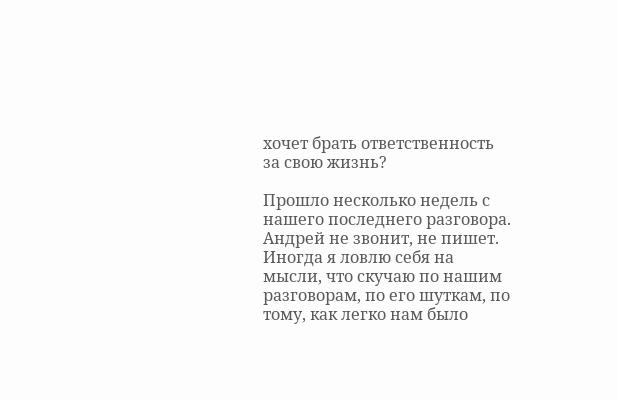хочет брать ответственность за свою жизнь?

Прошло несколько недель с нашего последнего разговора. Андрей не звонит, не пишет. Иногда я ловлю себя на мысли, что скучаю по нашим разговорам, по его шуткам, по тому, как легко нам было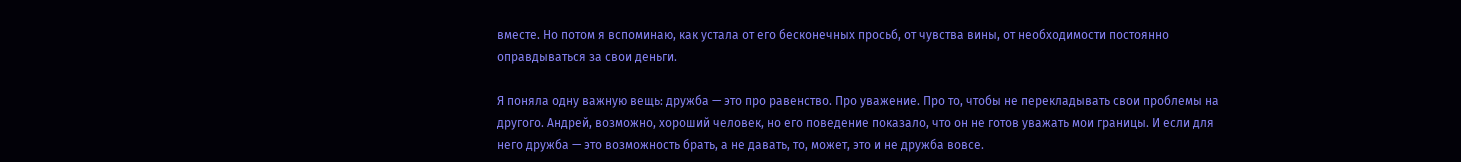вместе. Но потом я вспоминаю, как устала от его бесконечных просьб, от чувства вины, от необходимости постоянно оправдываться за свои деньги.

Я поняла одну важную вещь: дружба — это про равенство. Про уважение. Про то, чтобы не перекладывать свои проблемы на другого. Андрей, возможно, хороший человек, но его поведение показало, что он не готов уважать мои границы. И если для него дружба — это возможность брать, а не давать, то, может, это и не дружба вовсе.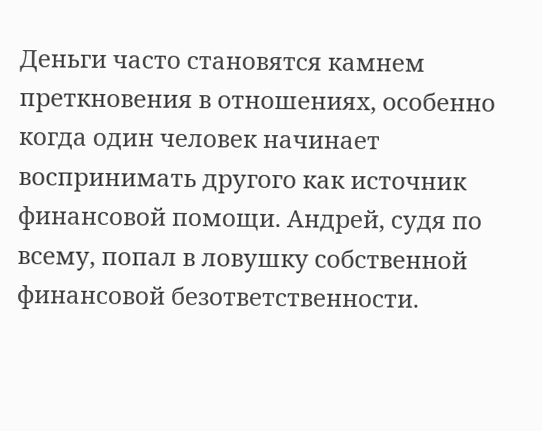Деньги часто становятся камнем преткновения в отношениях, особенно когда один человек начинает воспринимать другого как источник финансовой помощи. Андрей, судя по всему, попал в ловушку собственной финансовой безответственности.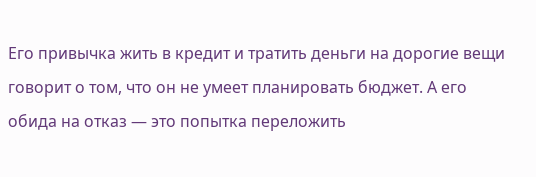Его привычка жить в кредит и тратить деньги на дорогие вещи говорит о том, что он не умеет планировать бюджет. А его обида на отказ — это попытка переложить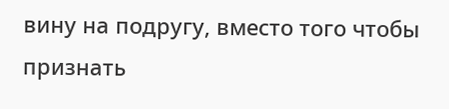вину на подругу, вместо того чтобы признать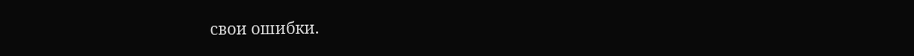свои ошибки.